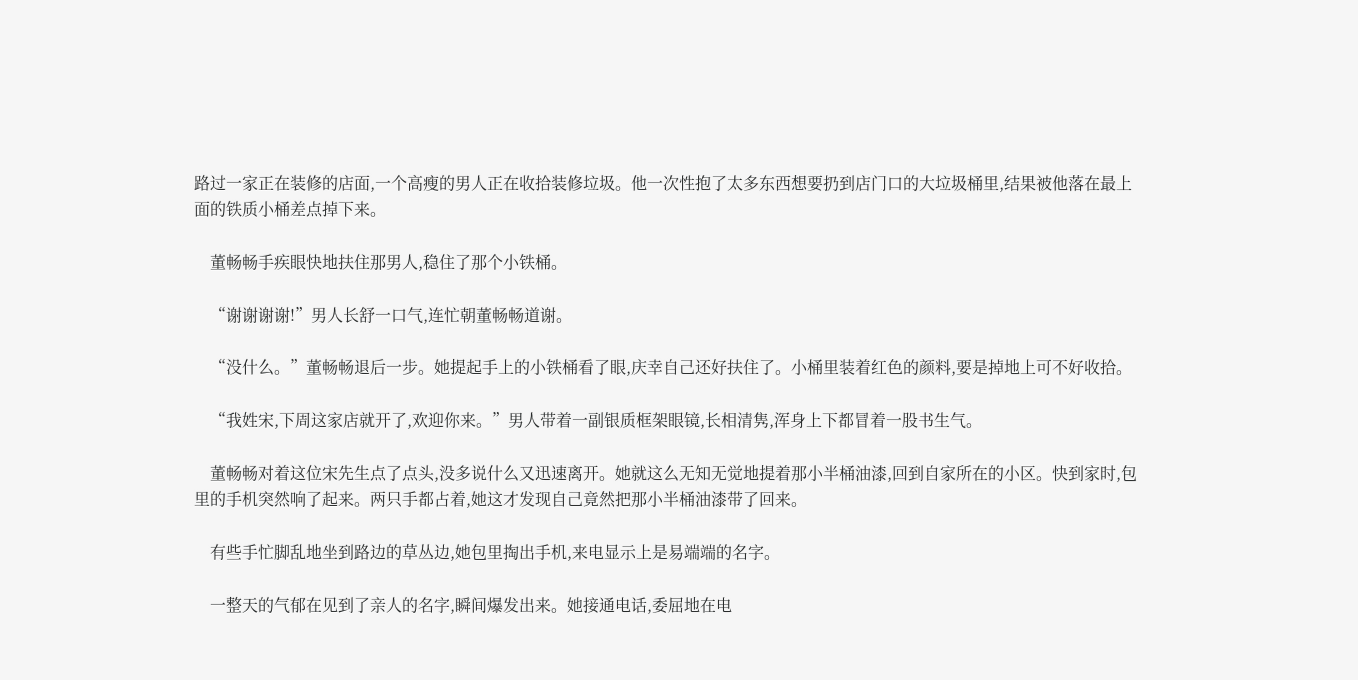路过一家正在装修的店面,一个高瘦的男人正在收拾装修垃圾。他一次性抱了太多东西想要扔到店门口的大垃圾桶里,结果被他落在最上面的铁质小桶差点掉下来。

    董畅畅手疾眼快地扶住那男人,稳住了那个小铁桶。

    “谢谢谢谢!”男人长舒一口气,连忙朝董畅畅道谢。

    “没什么。”董畅畅退后一步。她提起手上的小铁桶看了眼,庆幸自己还好扶住了。小桶里装着红色的颜料,要是掉地上可不好收拾。

    “我姓宋,下周这家店就开了,欢迎你来。”男人带着一副银质框架眼镜,长相清隽,浑身上下都冒着一股书生气。

    董畅畅对着这位宋先生点了点头,没多说什么又迅速离开。她就这么无知无觉地提着那小半桶油漆,回到自家所在的小区。快到家时,包里的手机突然响了起来。两只手都占着,她这才发现自己竟然把那小半桶油漆带了回来。

    有些手忙脚乱地坐到路边的草丛边,她包里掏出手机,来电显示上是易端端的名字。

    一整天的气郁在见到了亲人的名字,瞬间爆发出来。她接通电话,委屈地在电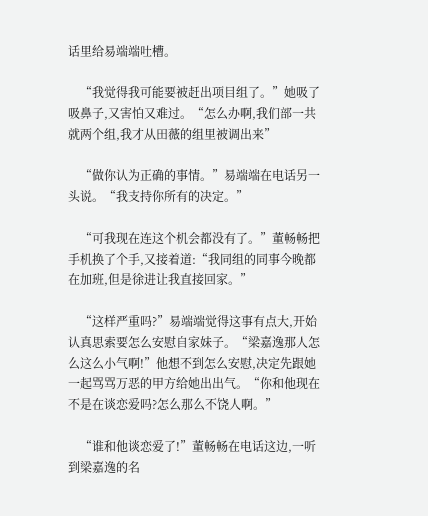话里给易端端吐槽。

    “我觉得我可能要被赶出项目组了。”她吸了吸鼻子,又害怕又难过。“怎么办啊,我们部一共就两个组,我才从田薇的组里被调出来”

    “做你认为正确的事情。”易端端在电话另一头说。“我支持你所有的决定。”

    “可我现在连这个机会都没有了。”董畅畅把手机换了个手,又接着道:“我同组的同事今晚都在加班,但是徐进让我直接回家。”

    “这样严重吗?”易端端觉得这事有点大,开始认真思索要怎么安慰自家妹子。“梁嘉逸那人怎么这么小气啊!”他想不到怎么安慰,决定先跟她一起骂骂万恶的甲方给她出出气。“你和他现在不是在谈恋爱吗?怎么那么不饶人啊。”

    “谁和他谈恋爱了!”董畅畅在电话这边,一听到梁嘉逸的名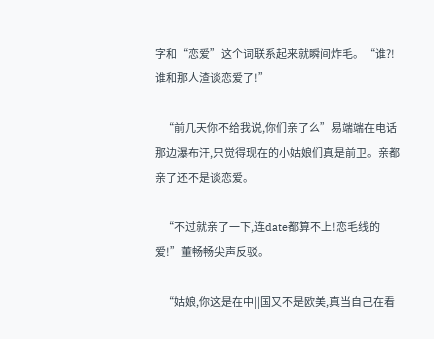字和“恋爱”这个词联系起来就瞬间炸毛。“谁?!谁和那人渣谈恋爱了!”

    “前几天你不给我说,你们亲了么”易端端在电话那边瀑布汗,只觉得现在的小姑娘们真是前卫。亲都亲了还不是谈恋爱。

    “不过就亲了一下,连date都算不上!恋毛线的爱!”董畅畅尖声反驳。

    “姑娘,你这是在中||国又不是欧美,真当自己在看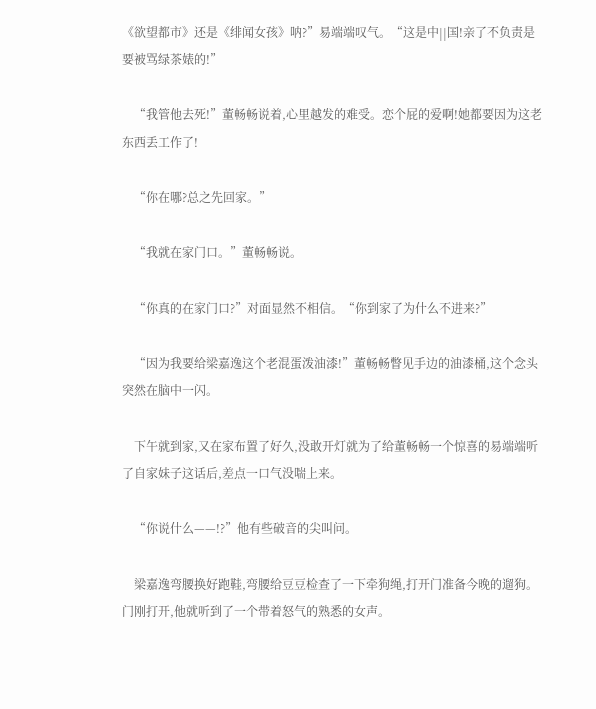《欲望都市》还是《绯闻女孩》呐?”易端端叹气。“这是中||国!亲了不负责是要被骂绿茶婊的!”

    “我管他去死!”董畅畅说着,心里越发的难受。恋个屁的爱啊!她都要因为这老东西丢工作了!

    “你在哪?总之先回家。”

    “我就在家门口。”董畅畅说。

    “你真的在家门口?”对面显然不相信。“你到家了为什么不进来?”

    “因为我要给梁嘉逸这个老混蛋泼油漆!”董畅畅瞥见手边的油漆桶,这个念头突然在脑中一闪。

    下午就到家,又在家布置了好久,没敢开灯就为了给董畅畅一个惊喜的易端端听了自家妹子这话后,差点一口气没喘上来。

    “你说什么——!?”他有些破音的尖叫问。

    梁嘉逸弯腰换好跑鞋,弯腰给豆豆检查了一下牵狗绳,打开门准备今晚的遛狗。门刚打开,他就听到了一个带着怒气的熟悉的女声。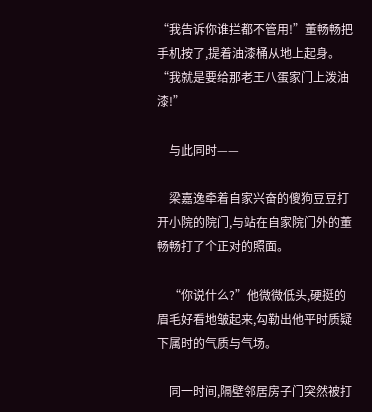“我告诉你谁拦都不管用!”董畅畅把手机按了,提着油漆桶从地上起身。“我就是要给那老王八蛋家门上泼油漆!”

    与此同时——

    梁嘉逸牵着自家兴奋的傻狗豆豆打开小院的院门,与站在自家院门外的董畅畅打了个正对的照面。

    “你说什么?”他微微低头,硬挺的眉毛好看地皱起来,勾勒出他平时质疑下属时的气质与气场。

    同一时间,隔壁邻居房子门突然被打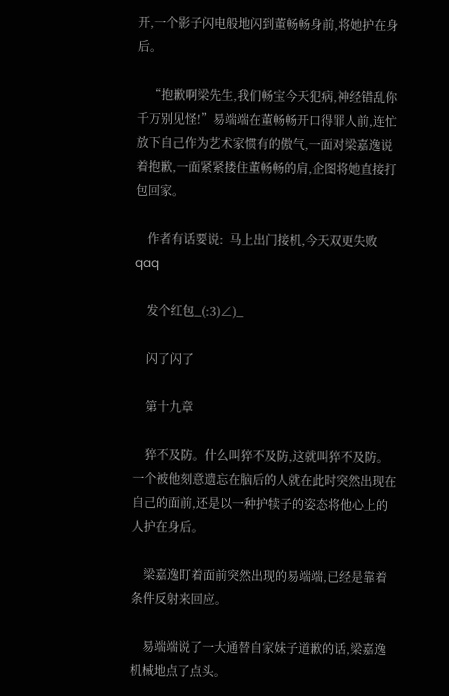开,一个影子闪电般地闪到董畅畅身前,将她护在身后。

    “抱歉啊梁先生,我们畅宝今天犯病,神经错乱你千万别见怪!”易端端在董畅畅开口得罪人前,连忙放下自己作为艺术家惯有的傲气,一面对梁嘉逸说着抱歉,一面紧紧搂住董畅畅的肩,企图将她直接打包回家。

    作者有话要说:  马上出门接机,今天双更失败qaq

    发个红包_(:3)∠)_

    闪了闪了

    第十九章

    猝不及防。什么叫猝不及防,这就叫猝不及防。一个被他刻意遗忘在脑后的人就在此时突然出现在自己的面前,还是以一种护犊子的姿态将他心上的人护在身后。

    梁嘉逸盯着面前突然出现的易端端,已经是靠着条件反射来回应。

    易端端说了一大通替自家妹子道歉的话,梁嘉逸机械地点了点头。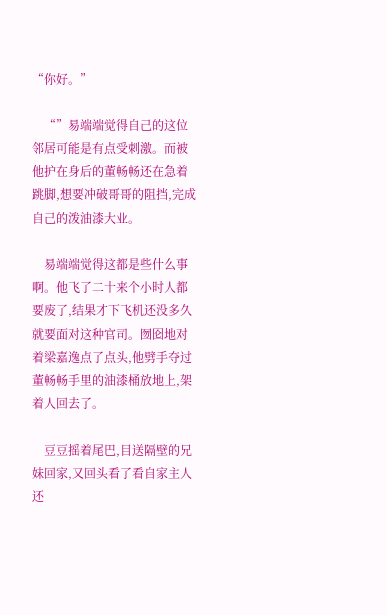“你好。”

    “”易端端觉得自己的这位邻居可能是有点受刺激。而被他护在身后的董畅畅还在急着跳脚,想要冲破哥哥的阻挡,完成自己的泼油漆大业。

    易端端觉得这都是些什么事啊。他飞了二十来个小时人都要废了,结果才下飞机还没多久就要面对这种官司。囫囵地对着梁嘉逸点了点头,他劈手夺过董畅畅手里的油漆桶放地上,架着人回去了。

    豆豆摇着尾巴,目送隔壁的兄妹回家,又回头看了看自家主人还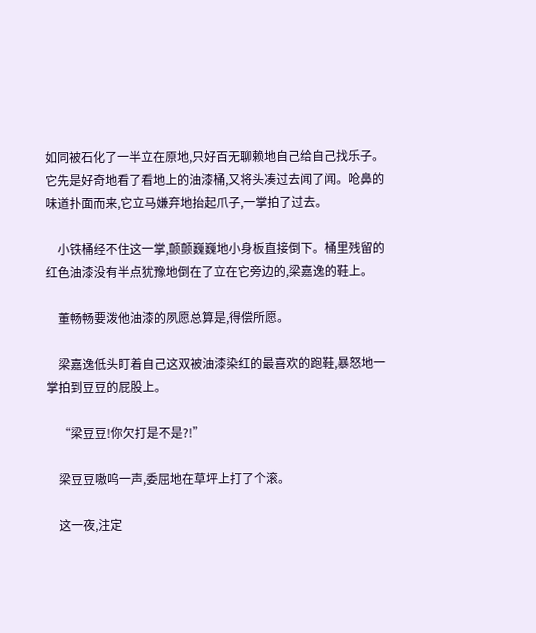如同被石化了一半立在原地,只好百无聊赖地自己给自己找乐子。它先是好奇地看了看地上的油漆桶,又将头凑过去闻了闻。呛鼻的味道扑面而来,它立马嫌弃地抬起爪子,一掌拍了过去。

    小铁桶经不住这一掌,颤颤巍巍地小身板直接倒下。桶里残留的红色油漆没有半点犹豫地倒在了立在它旁边的,梁嘉逸的鞋上。

    董畅畅要泼他油漆的夙愿总算是,得偿所愿。

    梁嘉逸低头盯着自己这双被油漆染红的最喜欢的跑鞋,暴怒地一掌拍到豆豆的屁股上。

    “梁豆豆!你欠打是不是?!”

    梁豆豆嗷呜一声,委屈地在草坪上打了个滚。

    这一夜,注定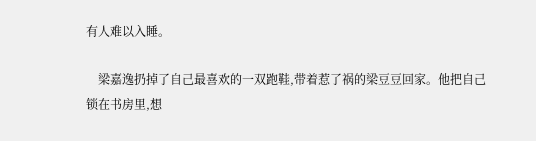有人难以入睡。

    梁嘉逸扔掉了自己最喜欢的一双跑鞋,带着惹了祸的梁豆豆回家。他把自己锁在书房里,想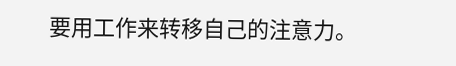要用工作来转移自己的注意力。